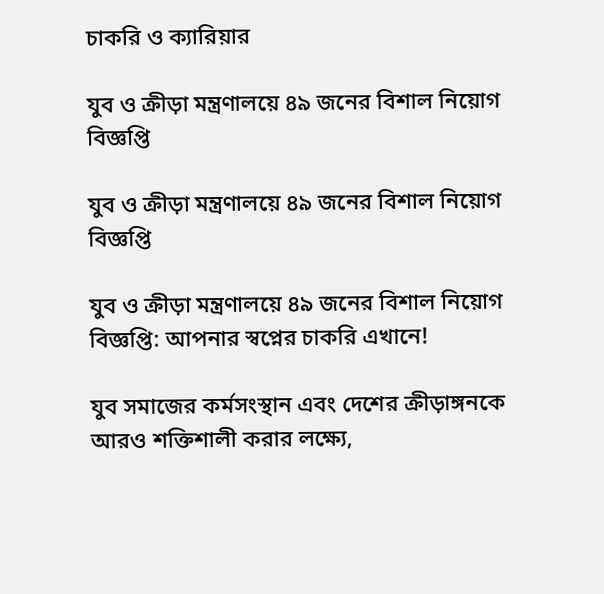চাকরি ও ক্যারিয়ার

যুব ও ক্রীড়া মন্ত্রণালয়ে ৪৯ জনের বিশাল নিয়োগ বিজ্ঞপ্তি

যুব ও ক্রীড়া মন্ত্রণালয়ে ৪৯ জনের বিশাল নিয়োগ বিজ্ঞপ্তি

যুব ও ক্রীড়া মন্ত্রণালয়ে ৪৯ জনের বিশাল নিয়োগ বিজ্ঞপ্তি: আপনার স্বপ্নের চাকরি এখানে!

যুব সমাজের কর্মসংস্থান এবং দেশের ক্রীড়াঙ্গনকে আরও শক্তিশালী করার লক্ষ্যে,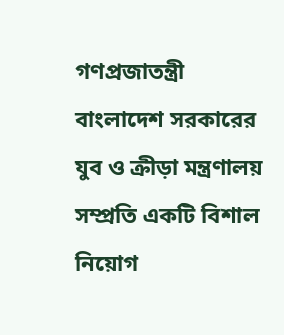গণপ্রজাতন্ত্রী বাংলাদেশ সরকারের যুব ও ক্রীড়া মন্ত্রণালয় সম্প্রতি একটি বিশাল নিয়োগ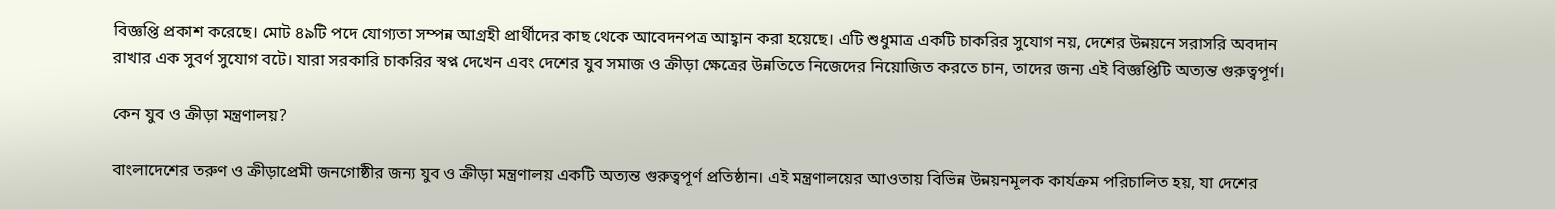বিজ্ঞপ্তি প্রকাশ করেছে। মোট ৪৯টি পদে যোগ্যতা সম্পন্ন আগ্রহী প্রার্থীদের কাছ থেকে আবেদনপত্র আহ্বান করা হয়েছে। এটি শুধুমাত্র একটি চাকরির সুযোগ নয়, দেশের উন্নয়নে সরাসরি অবদান রাখার এক সুবর্ণ সুযোগ বটে। যারা সরকারি চাকরির স্বপ্ন দেখেন এবং দেশের যুব সমাজ ও ক্রীড়া ক্ষেত্রের উন্নতিতে নিজেদের নিয়োজিত করতে চান, তাদের জন্য এই বিজ্ঞপ্তিটি অত্যন্ত গুরুত্বপূর্ণ।

কেন যুব ও ক্রীড়া মন্ত্রণালয়?

বাংলাদেশের তরুণ ও ক্রীড়াপ্রেমী জনগোষ্ঠীর জন্য যুব ও ক্রীড়া মন্ত্রণালয় একটি অত্যন্ত গুরুত্বপূর্ণ প্রতিষ্ঠান। এই মন্ত্রণালয়ের আওতায় বিভিন্ন উন্নয়নমূলক কার্যক্রম পরিচালিত হয়, যা দেশের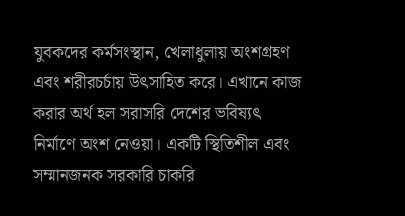যুবকদের কর্মসংস্থান, খেলাধুলায় অংশগ্রহণ এবং শরীরচর্চায় উৎসাহিত করে। এখানে কাজ করার অর্থ হল সরাসরি দেশের ভবিষ্যৎ নির্মাণে অংশ নেওয়া। একটি স্থিতিশীল এবং সম্মানজনক সরকারি চাকরি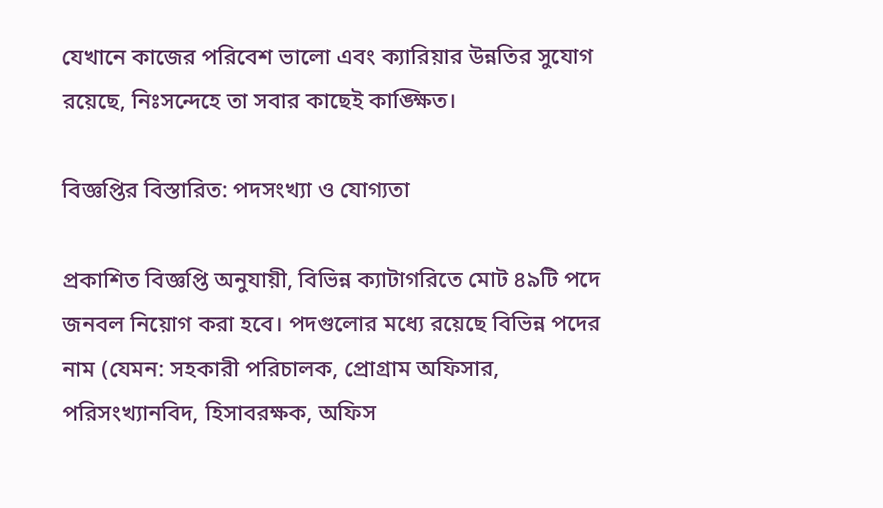যেখানে কাজের পরিবেশ ভালো এবং ক্যারিয়ার উন্নতির সুযোগ রয়েছে, নিঃসন্দেহে তা সবার কাছেই কাঙ্ক্ষিত।

বিজ্ঞপ্তির বিস্তারিত: পদসংখ্যা ও যোগ্যতা

প্রকাশিত বিজ্ঞপ্তি অনুযায়ী, বিভিন্ন ক্যাটাগরিতে মোট ৪৯টি পদে জনবল নিয়োগ করা হবে। পদগুলোর মধ্যে রয়েছে বিভিন্ন পদের নাম (যেমন: সহকারী পরিচালক, প্রোগ্রাম অফিসার, পরিসংখ্যানবিদ, হিসাবরক্ষক, অফিস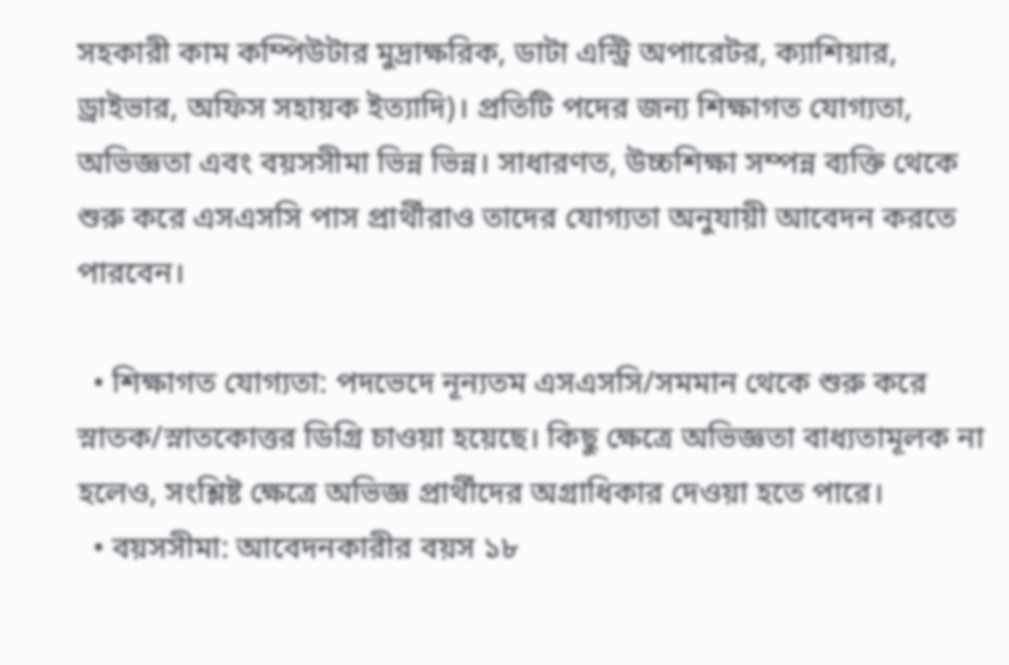সহকারী কাম কম্পিউটার মুদ্রাক্ষরিক, ডাটা এন্ট্রি অপারেটর, ক্যাশিয়ার, ড্রাইভার, অফিস সহায়ক ইত্যাদি)। প্রতিটি পদের জন্য শিক্ষাগত যোগ্যতা, অভিজ্ঞতা এবং বয়সসীমা ভিন্ন ভিন্ন। সাধারণত, উচ্চশিক্ষা সম্পন্ন ব্যক্তি থেকে শুরু করে এসএসসি পাস প্রার্থীরাও তাদের যোগ্যতা অনুযায়ী আবেদন করতে পারবেন।

  • শিক্ষাগত যোগ্যতা: পদভেদে নূন্যতম এসএসসি/সমমান থেকে শুরু করে স্নাতক/স্নাতকোত্তর ডিগ্রি চাওয়া হয়েছে। কিছু ক্ষেত্রে অভিজ্ঞতা বাধ্যতামূলক না হলেও, সংশ্লিষ্ট ক্ষেত্রে অভিজ্ঞ প্রার্থীদের অগ্রাধিকার দেওয়া হতে পারে।
  • বয়সসীমা: আবেদনকারীর বয়স ১৮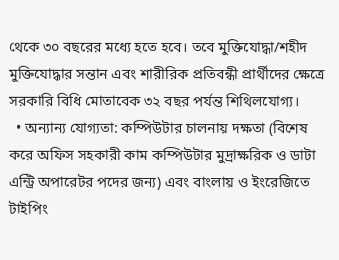থেকে ৩০ বছরের মধ্যে হতে হবে। তবে মুক্তিযোদ্ধা/শহীদ মুক্তিযোদ্ধার সন্তান এবং শারীরিক প্রতিবন্ধী প্রার্থীদের ক্ষেত্রে সরকারি বিধি মোতাবেক ৩২ বছর পর্যন্ত শিথিলযোগ্য।
  • অন্যান্য যোগ্যতা: কম্পিউটার চালনায় দক্ষতা (বিশেষ করে অফিস সহকারী কাম কম্পিউটার মুদ্রাক্ষরিক ও ডাটা এন্ট্রি অপারেটর পদের জন্য) এবং বাংলায় ও ইংরেজিতে টাইপিং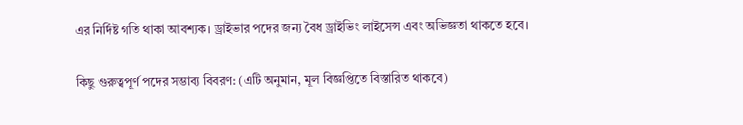এর নির্দিষ্ট গতি থাকা আবশ্যক। ড্রাইভার পদের জন্য বৈধ ড্রাইভিং লাইসেন্স এবং অভিজ্ঞতা থাকতে হবে।

কিছু গুরুত্বপূর্ণ পদের সম্ভাব্য বিবরণ: (এটি অনুমান, মূল বিজ্ঞপ্তিতে বিস্তারিত থাকবে)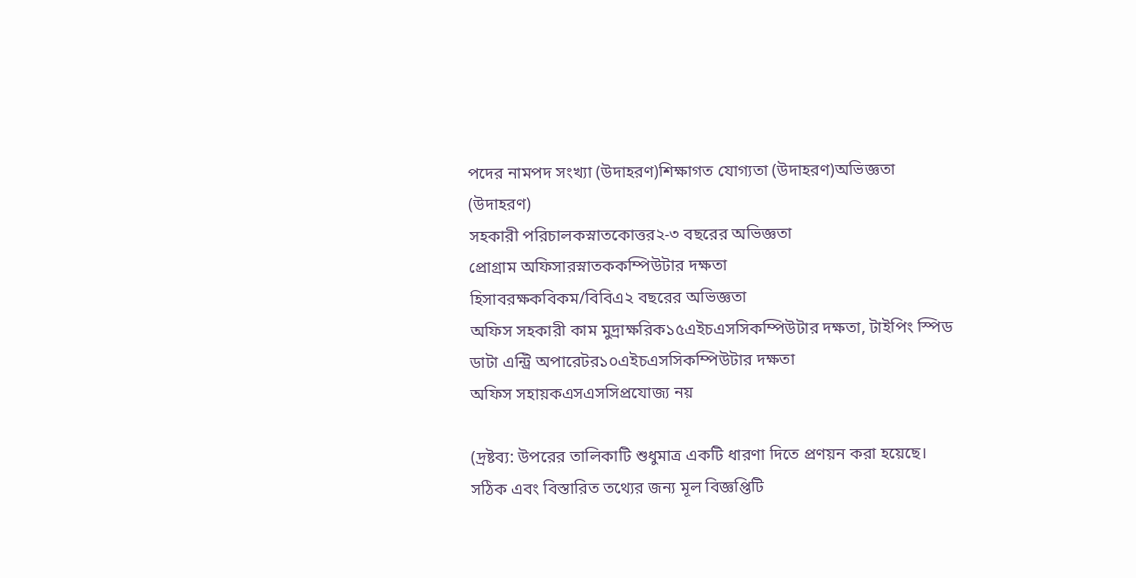পদের নামপদ সংখ্যা (উদাহরণ)শিক্ষাগত যোগ্যতা (উদাহরণ)অভিজ্ঞতা (উদাহরণ)
সহকারী পরিচালকস্নাতকোত্তর২-৩ বছরের অভিজ্ঞতা
প্রোগ্রাম অফিসারস্নাতককম্পিউটার দক্ষতা
হিসাবরক্ষকবিকম/বিবিএ২ বছরের অভিজ্ঞতা
অফিস সহকারী কাম মুদ্রাক্ষরিক১৫এইচএসসিকম্পিউটার দক্ষতা, টাইপিং স্পিড
ডাটা এন্ট্রি অপারেটর১০এইচএসসিকম্পিউটার দক্ষতা
অফিস সহায়কএসএসসিপ্রযোজ্য নয়

(দ্রষ্টব্য: উপরের তালিকাটি শুধুমাত্র একটি ধারণা দিতে প্রণয়ন করা হয়েছে। সঠিক এবং বিস্তারিত তথ্যের জন্য মূল বিজ্ঞপ্তিটি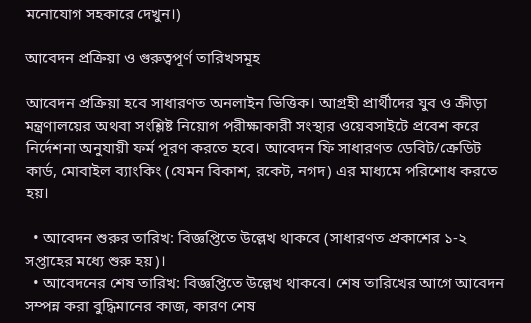মনোযোগ সহকারে দেখুন।)

আবেদন প্রক্রিয়া ও গুরুত্বপূর্ণ তারিখসমূহ

আবেদন প্রক্রিয়া হবে সাধারণত অনলাইন ভিত্তিক। আগ্রহী প্রার্থীদের যুব ও ক্রীড়া মন্ত্রণালয়ের অথবা সংশ্লিষ্ট নিয়োগ পরীক্ষাকারী সংস্থার ওয়েবসাইটে প্রবেশ করে নির্দেশনা অনুযায়ী ফর্ম পূরণ করতে হবে। আবেদন ফি সাধারণত ডেবিট/ক্রেডিট কার্ড, মোবাইল ব্যাংকিং (যেমন বিকাশ, রকেট, নগদ) এর মাধ্যমে পরিশোধ করতে হয়।

  • আবেদন শুরুর তারিখ: বিজ্ঞপ্তিতে উল্লেখ থাকবে (সাধারণত প্রকাশের ১-২ সপ্তাহের মধ্যে শুরু হয়)।
  • আবেদনের শেষ তারিখ: বিজ্ঞপ্তিতে উল্লেখ থাকবে। শেষ তারিখের আগে আবেদন সম্পন্ন করা বুদ্ধিমানের কাজ, কারণ শেষ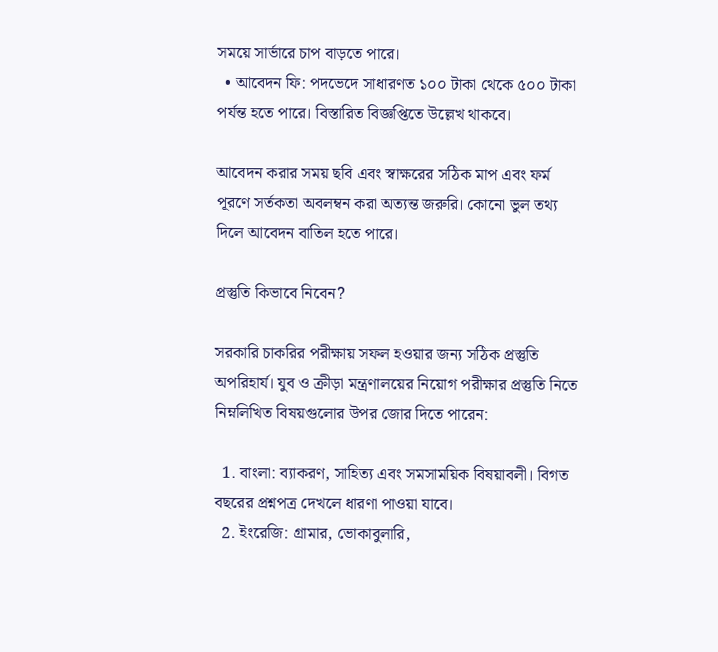সময়ে সার্ভারে চাপ বাড়তে পারে।
  • আবেদন ফি: পদভেদে সাধারণত ১০০ টাকা থেকে ৫০০ টাকা পর্যন্ত হতে পারে। বিস্তারিত বিজ্ঞপ্তিতে উল্লেখ থাকবে।

আবেদন করার সময় ছবি এবং স্বাক্ষরের সঠিক মাপ এবং ফর্ম পূরণে সর্তকতা অবলম্বন করা অত্যন্ত জরুরি। কোনো ভুল তথ্য দিলে আবেদন বাতিল হতে পারে।

প্রস্তুতি কিভাবে নিবেন?

সরকারি চাকরির পরীক্ষায় সফল হওয়ার জন্য সঠিক প্রস্তুতি অপরিহার্য। যুব ও ক্রীড়া মন্ত্রণালয়ের নিয়োগ পরীক্ষার প্রস্তুতি নিতে নিম্নলিখিত বিষয়গুলোর উপর জোর দিতে পারেন:

  1. বাংলা: ব্যাকরণ, সাহিত্য এবং সমসাময়িক বিষয়াবলী। বিগত বছরের প্রশ্নপত্র দেখলে ধারণা পাওয়া যাবে।
  2. ইংরেজি: গ্রামার, ভোকাবুলারি,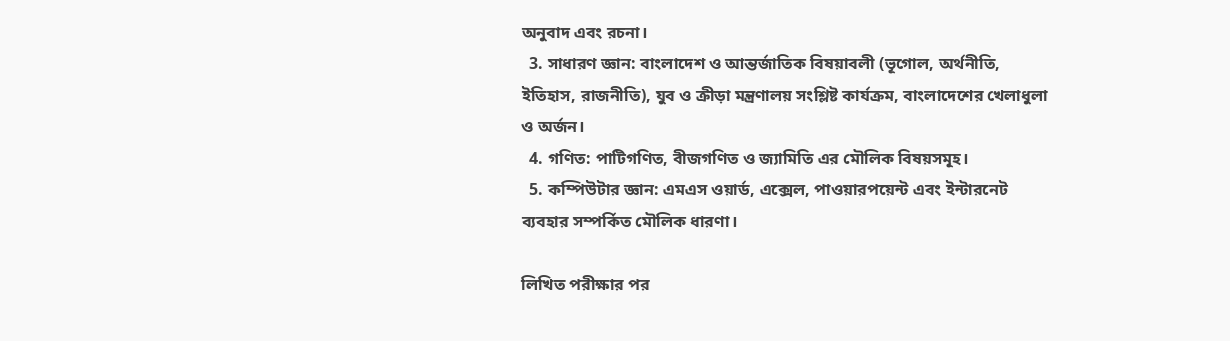অনুবাদ এবং রচনা।
  3. সাধারণ জ্ঞান: বাংলাদেশ ও আন্তর্জাতিক বিষয়াবলী (ভূগোল, অর্থনীতি, ইতিহাস, রাজনীতি), যুব ও ক্রীড়া মন্ত্রণালয় সংশ্লিষ্ট কার্যক্রম, বাংলাদেশের খেলাধুলা ও অর্জন।
  4. গণিত: পাটিগণিত, বীজগণিত ও জ্যামিতি এর মৌলিক বিষয়সমূহ।
  5. কম্পিউটার জ্ঞান: এমএস ওয়ার্ড, এক্সেল, পাওয়ারপয়েন্ট এবং ইন্টারনেট ব্যবহার সম্পর্কিত মৌলিক ধারণা।

লিখিত পরীক্ষার পর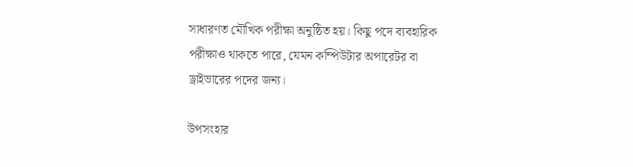সাধারণত মৌখিক পরীক্ষা অনুষ্ঠিত হয়। কিছু পদে ব্যবহারিক পরীক্ষাও থাকতে পারে, যেমন কম্পিউটার অপারেটর বা ড্রাইভারের পদের জন্য।

উপসংহার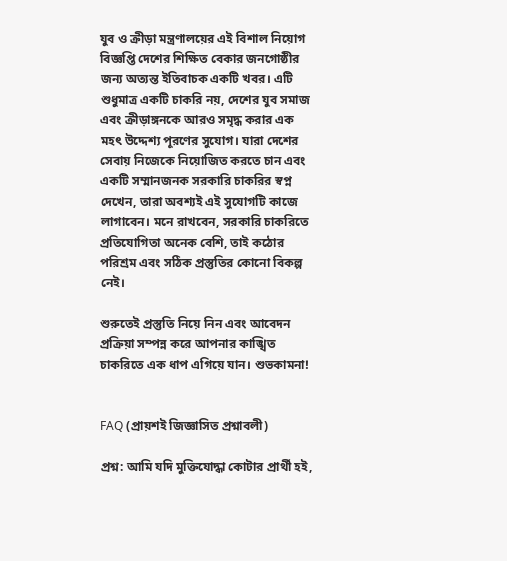যুব ও ক্রীড়া মন্ত্রণালয়ের এই বিশাল নিয়োগ বিজ্ঞপ্তি দেশের শিক্ষিত বেকার জনগোষ্ঠীর জন্য অত্যন্ত ইতিবাচক একটি খবর। এটি শুধুমাত্র একটি চাকরি নয়, দেশের যুব সমাজ এবং ক্রীড়াঙ্গনকে আরও সমৃদ্ধ করার এক মহৎ উদ্দেশ্য পূরণের সুযোগ। যারা দেশের সেবায় নিজেকে নিয়োজিত করতে চান এবং একটি সম্মানজনক সরকারি চাকরির স্বপ্ন দেখেন, তারা অবশ্যই এই সুযোগটি কাজে লাগাবেন। মনে রাখবেন, সরকারি চাকরিতে প্রতিযোগিতা অনেক বেশি, তাই কঠোর পরিশ্রম এবং সঠিক প্রস্তুতির কোনো বিকল্প নেই।

শুরুতেই প্রস্তুতি নিয়ে নিন এবং আবেদন প্রক্রিয়া সম্পন্ন করে আপনার কাঙ্খিত চাকরিতে এক ধাপ এগিয়ে যান। শুভকামনা!


FAQ (প্রায়শই জিজ্ঞাসিত প্রশ্নাবলী)

প্রশ্ন: আমি যদি মুক্তিযোদ্ধা কোটার প্রার্থী হই,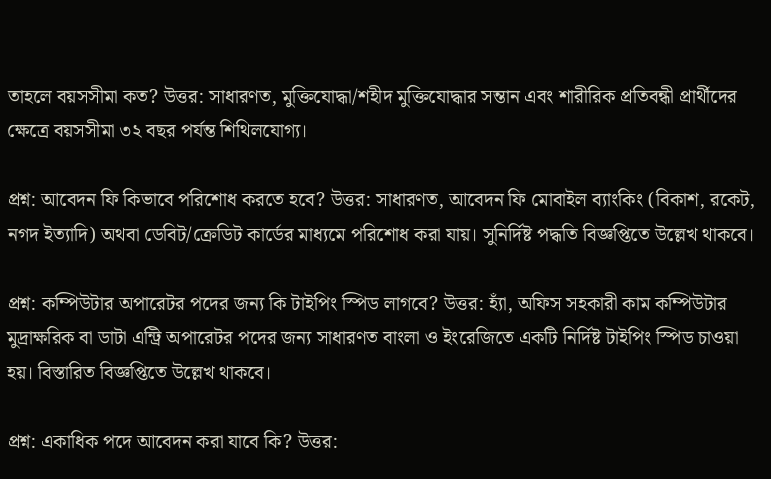তাহলে বয়সসীমা কত? উত্তর: সাধারণত, মুক্তিযোদ্ধা/শহীদ মুক্তিযোদ্ধার সন্তান এবং শারীরিক প্রতিবন্ধী প্রার্থীদের ক্ষেত্রে বয়সসীমা ৩২ বছর পর্যন্ত শিথিলযোগ্য।

প্রশ্ন: আবেদন ফি কিভাবে পরিশোধ করতে হবে? উত্তর: সাধারণত, আবেদন ফি মোবাইল ব্যাংকিং (বিকাশ, রকেট, নগদ ইত্যাদি) অথবা ডেবিট/ক্রেডিট কার্ডের মাধ্যমে পরিশোধ করা যায়। সুনির্দিষ্ট পদ্ধতি বিজ্ঞপ্তিতে উল্লেখ থাকবে।

প্রশ্ন: কম্পিউটার অপারেটর পদের জন্য কি টাইপিং স্পিড লাগবে? উত্তর: হ্যাঁ, অফিস সহকারী কাম কম্পিউটার মুদ্রাক্ষরিক বা ডাটা এন্ট্রি অপারেটর পদের জন্য সাধারণত বাংলা ও ইংরেজিতে একটি নির্দিষ্ট টাইপিং স্পিড চাওয়া হয়। বিস্তারিত বিজ্ঞপ্তিতে উল্লেখ থাকবে।

প্রশ্ন: একাধিক পদে আবেদন করা যাবে কি? উত্তর: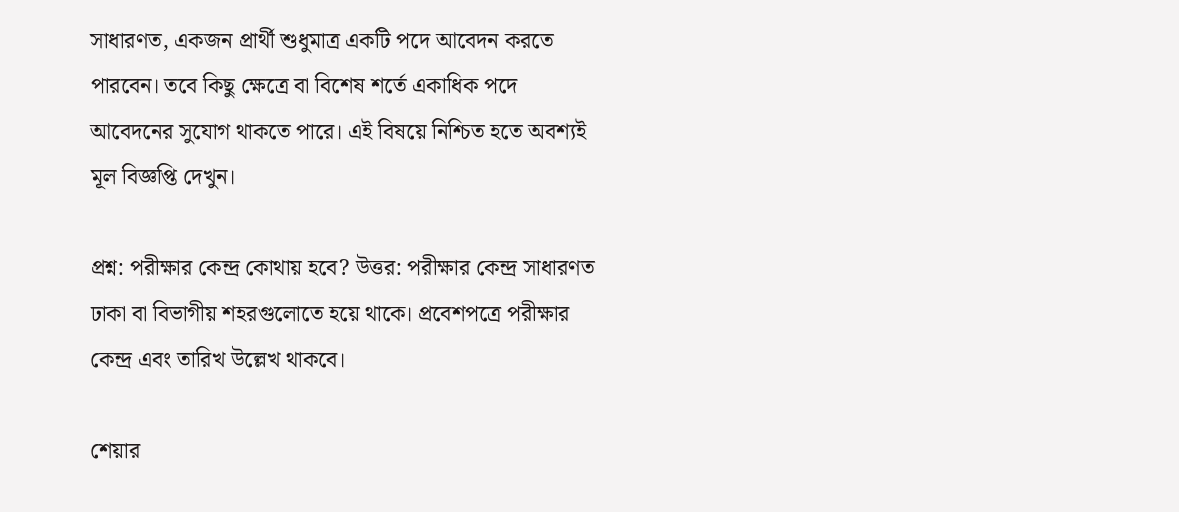সাধারণত, একজন প্রার্থী শুধুমাত্র একটি পদে আবেদন করতে পারবেন। তবে কিছু ক্ষেত্রে বা বিশেষ শর্তে একাধিক পদে আবেদনের সুযোগ থাকতে পারে। এই বিষয়ে নিশ্চিত হতে অবশ্যই মূল বিজ্ঞপ্তি দেখুন।

প্রশ্ন: পরীক্ষার কেন্দ্র কোথায় হবে? উত্তর: পরীক্ষার কেন্দ্র সাধারণত ঢাকা বা বিভাগীয় শহরগুলোতে হয়ে থাকে। প্রবেশপত্রে পরীক্ষার কেন্দ্র এবং তারিখ উল্লেখ থাকবে।

শেয়ার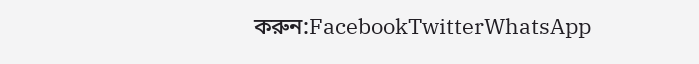করুন:FacebookTwitterWhatsApp